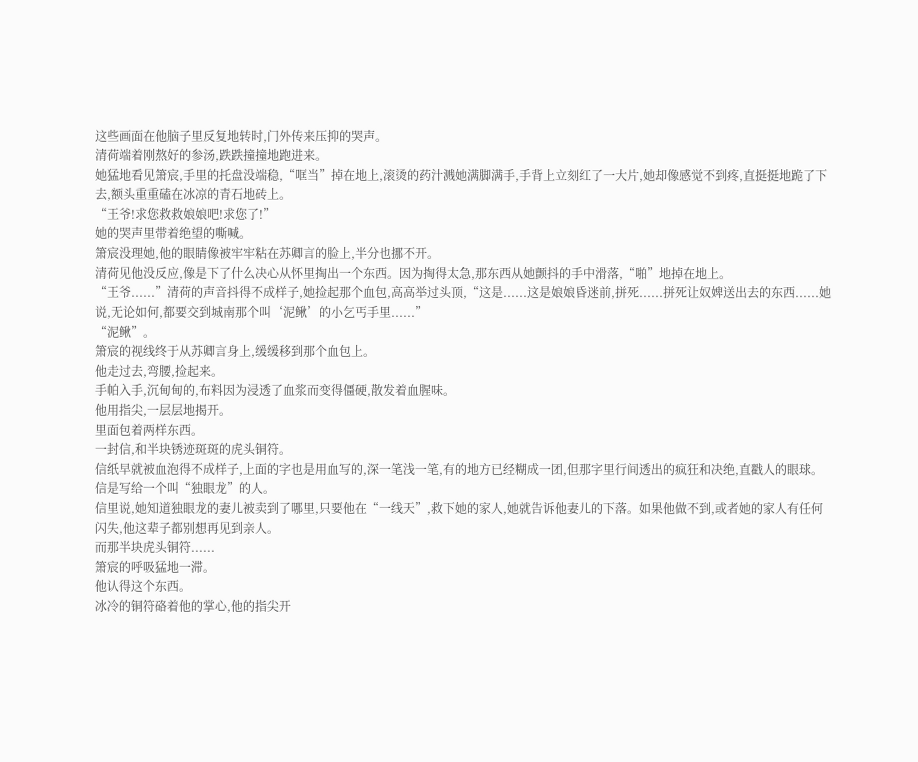这些画面在他脑子里反复地转时,门外传来压抑的哭声。
清荷端着刚熬好的参汤,跌跌撞撞地跑进来。
她猛地看见箫宸,手里的托盘没端稳,“哐当”掉在地上,滚烫的药汁溅她满脚满手,手背上立刻红了一大片,她却像感觉不到疼,直挺挺地跪了下去,额头重重磕在冰凉的青石地砖上。
“王爷!求您救救娘娘吧!求您了!”
她的哭声里带着绝望的嘶喊。
箫宸没理她,他的眼睛像被牢牢粘在苏卿言的脸上,半分也挪不开。
清荷见他没反应,像是下了什么决心从怀里掏出一个东西。因为掏得太急,那东西从她颤抖的手中滑落,“啪”地掉在地上。
“王爷......”清荷的声音抖得不成样子,她捡起那个血包,高高举过头顶,“这是......这是娘娘昏迷前,拼死......拼死让奴婢送出去的东西......她说,无论如何,都要交到城南那个叫‘泥鳅’的小乞丐手里......”
“泥鳅”。
箫宸的视线终于从苏卿言身上,缓缓移到那个血包上。
他走过去,弯腰,捡起来。
手帕入手,沉甸甸的,布料因为浸透了血浆而变得僵硬,散发着血腥味。
他用指尖,一层层地揭开。
里面包着两样东西。
一封信,和半块锈迹斑斑的虎头铜符。
信纸早就被血泡得不成样子,上面的字也是用血写的,深一笔浅一笔,有的地方已经糊成一团,但那字里行间透出的疯狂和决绝,直戳人的眼球。
信是写给一个叫“独眼龙”的人。
信里说,她知道独眼龙的妻儿被卖到了哪里,只要他在“一线天”,救下她的家人,她就告诉他妻儿的下落。如果他做不到,或者她的家人有任何闪失,他这辈子都别想再见到亲人。
而那半块虎头铜符......
箫宸的呼吸猛地一滞。
他认得这个东西。
冰冷的铜符硌着他的掌心,他的指尖开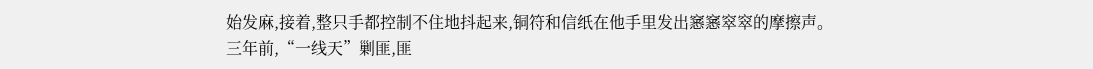始发麻,接着,整只手都控制不住地抖起来,铜符和信纸在他手里发出窸窸窣窣的摩擦声。
三年前,“一线天”剿匪,匪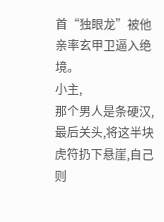首“独眼龙”被他亲率玄甲卫逼入绝境。
小主,
那个男人是条硬汉,最后关头,将这半块虎符扔下悬崖,自己则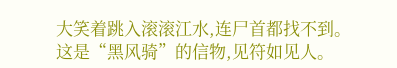大笑着跳入滚滚江水,连尸首都找不到。
这是“黑风骑”的信物,见符如见人。